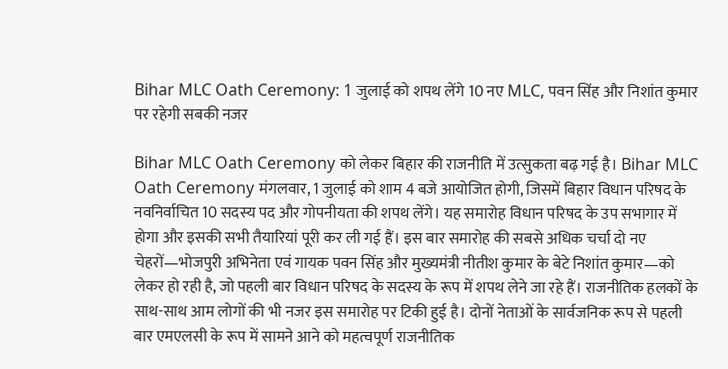Bihar MLC Oath Ceremony: 1 जुलाई को शपथ लेंगे 10 नए MLC, पवन सिंह और निशांत कुमार पर रहेगी सबकी नजर

Bihar MLC Oath Ceremony को लेकर बिहार की राजनीति में उत्सुकता बढ़ गई है। Bihar MLC Oath Ceremony मंगलवार, 1 जुलाई को शाम 4 बजे आयोजित होगी, जिसमें बिहार विधान परिषद के नवनिर्वाचित 10 सदस्य पद और गोपनीयता की शपथ लेंगे। यह समारोह विधान परिषद के उप सभागार में होगा और इसकी सभी तैयारियां पूरी कर ली गई हैं। इस बार समारोह की सबसे अधिक चर्चा दो नए चेहरों—भोजपुरी अभिनेता एवं गायक पवन सिंह और मुख्यमंत्री नीतीश कुमार के बेटे निशांत कुमार—को लेकर हो रही है, जो पहली बार विधान परिषद के सदस्य के रूप में शपथ लेने जा रहे हैं। राजनीतिक हलकों के साथ-साथ आम लोगों की भी नजर इस समारोह पर टिकी हुई है। दोनों नेताओं के सार्वजनिक रूप से पहली बार एमएलसी के रूप में सामने आने को महत्वपूर्ण राजनीतिक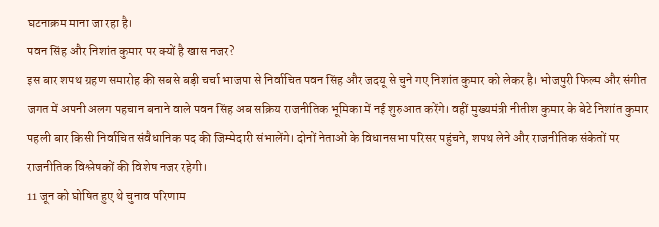घटनाक्रम माना जा रहा है।
पवन सिंह और निशांत कुमार पर क्यों है खास नजर?
इस बार शपथ ग्रहण समारोह की सबसे बड़ी चर्चा भाजपा से निर्वाचित पवन सिंह और जदयू से चुने गए निशांत कुमार को लेकर है। भोजपुरी फिल्म और संगीत जगत में अपनी अलग पहचान बनाने वाले पवन सिंह अब सक्रिय राजनीतिक भूमिका में नई शुरुआत करेंगे। वहीं मुख्यमंत्री नीतीश कुमार के बेटे निशांत कुमार पहली बार किसी निर्वाचित संवैधानिक पद की जिम्मेदारी संभालेंगे। दोनों नेताओं के विधानसभा परिसर पहुंचने, शपथ लेने और राजनीतिक संकेतों पर राजनीतिक विश्लेषकों की विशेष नजर रहेगी।
11 जून को घोषित हुए थे चुनाव परिणाम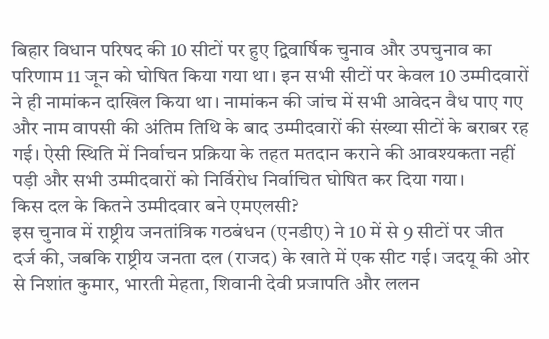बिहार विधान परिषद की 10 सीटों पर हुए द्विवार्षिक चुनाव और उपचुनाव का परिणाम 11 जून को घोषित किया गया था। इन सभी सीटों पर केवल 10 उम्मीदवारों ने ही नामांकन दाखिल किया था। नामांकन की जांच में सभी आवेदन वैध पाए गए और नाम वापसी की अंतिम तिथि के बाद उम्मीदवारों की संख्या सीटों के बराबर रह गई। ऐसी स्थिति में निर्वाचन प्रक्रिया के तहत मतदान कराने की आवश्यकता नहीं पड़ी और सभी उम्मीदवारों को निर्विरोध निर्वाचित घोषित कर दिया गया।
किस दल के कितने उम्मीदवार बने एमएलसी?
इस चुनाव में राष्ट्रीय जनतांत्रिक गठबंधन (एनडीए) ने 10 में से 9 सीटों पर जीत दर्ज की, जबकि राष्ट्रीय जनता दल (राजद) के खाते में एक सीट गई। जदयू की ओर से निशांत कुमार, भारती मेहता, शिवानी देवी प्रजापति और ललन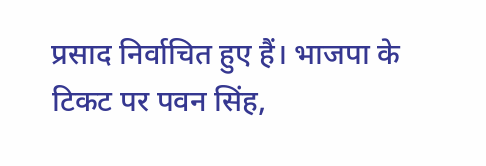प्रसाद निर्वाचित हुए हैं। भाजपा के टिकट पर पवन सिंह,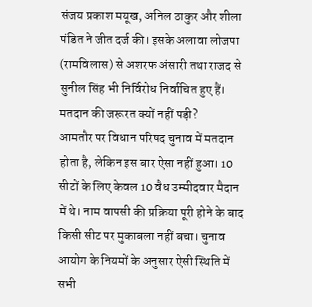संजय प्रकाश मयूख, अनिल ठाकुर और शीला पंडित ने जीत दर्ज की। इसके अलावा लोजपा (रामविलास) से अशरफ अंसारी तथा राजद से सुनील सिंह भी निर्विरोध निर्वाचित हुए हैं।
मतदान की जरूरत क्यों नहीं पड़ी?
आमतौर पर विधान परिषद चुनाव में मतदान होता है, लेकिन इस बार ऐसा नहीं हुआ। 10 सीटों के लिए केवल 10 वैध उम्मीदवार मैदान में थे। नाम वापसी की प्रक्रिया पूरी होने के बाद किसी सीट पर मुकाबला नहीं बचा। चुनाव आयोग के नियमों के अनुसार ऐसी स्थिति में सभी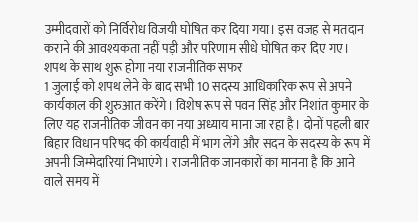उम्मीदवारों को निर्विरोध विजयी घोषित कर दिया गया। इस वजह से मतदान कराने की आवश्यकता नहीं पड़ी और परिणाम सीधे घोषित कर दिए गए।
शपथ के साथ शुरू होगा नया राजनीतिक सफर
1 जुलाई को शपथ लेने के बाद सभी 10 सदस्य आधिकारिक रूप से अपने कार्यकाल की शुरुआत करेंगे। विशेष रूप से पवन सिंह और निशांत कुमार के लिए यह राजनीतिक जीवन का नया अध्याय माना जा रहा है। दोनों पहली बार बिहार विधान परिषद की कार्यवाही में भाग लेंगे और सदन के सदस्य के रूप में अपनी जिम्मेदारियां निभाएंगे। राजनीतिक जानकारों का मानना है कि आने वाले समय में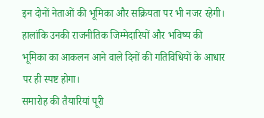इन दोनों नेताओं की भूमिका और सक्रियता पर भी नजर रहेगी। हालांकि उनकी राजनीतिक जिम्मेदारियों और भविष्य की भूमिका का आकलन आने वाले दिनों की गतिविधियों के आधार पर ही स्पष्ट होगा।
समारोह की तैयारियां पूरी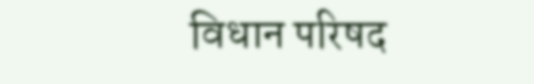विधान परिषद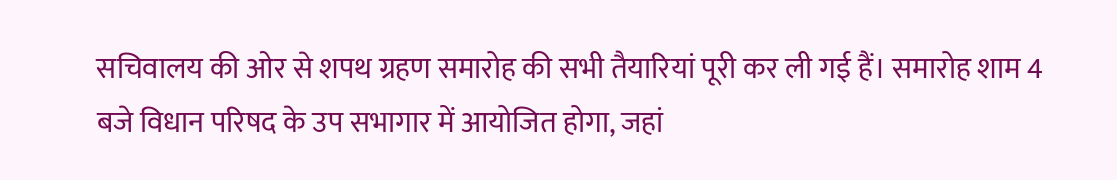सचिवालय की ओर से शपथ ग्रहण समारोह की सभी तैयारियां पूरी कर ली गई हैं। समारोह शाम 4 बजे विधान परिषद के उप सभागार में आयोजित होगा, जहां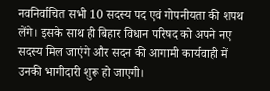नवनिर्वाचित सभी 10 सदस्य पद एवं गोपनीयता की शपथ लेंगे। इसके साथ ही बिहार विधान परिषद को अपने नए सदस्य मिल जाएंगे और सदन की आगामी कार्यवाही में उनकी भागीदारी शुरू हो जाएगी।